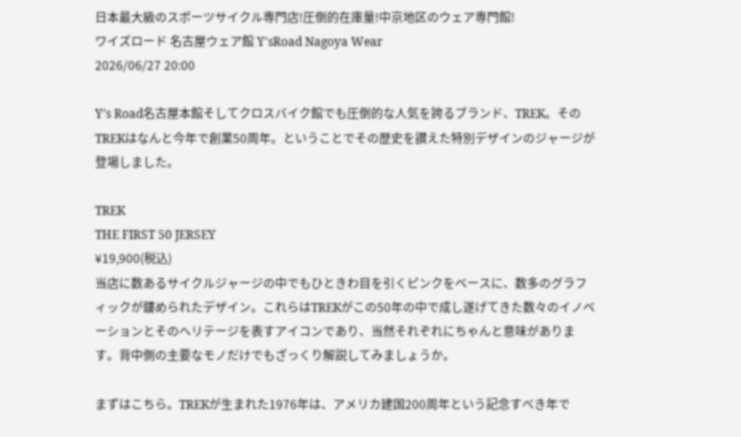日本最大級のスポーツサイクル専門店!圧倒的在庫量!中京地区のウェア専門館!
ワイズロード 名古屋ウェア館 Y'sRoad Nagoya Wear
2026/06/27 20:00

Y’s Road名古屋本館そしてクロスバイク館でも圧倒的な人気を誇るブランド、TREK。そのTREKはなんと今年で創業50周年。ということでその歴史を讃えた特別デザインのジャージが登場しました。

TREK
THE FIRST 50 JERSEY
¥19,900(税込)
当店に数あるサイクルジャージの中でもひときわ目を引くピンクをベースに、数多のグラフィックが鏤められたデザイン。これらはTREKがこの50年の中で成し遂げてきた数々のイノベーションとそのヘリテージを表すアイコンであり、当然それぞれにちゃんと意味があります。背中側の主要なモノだけでもざっくり解説してみましょうか。

まずはこちら。TREKが生まれた1976年は、アメリカ建国200周年という記念すべき年で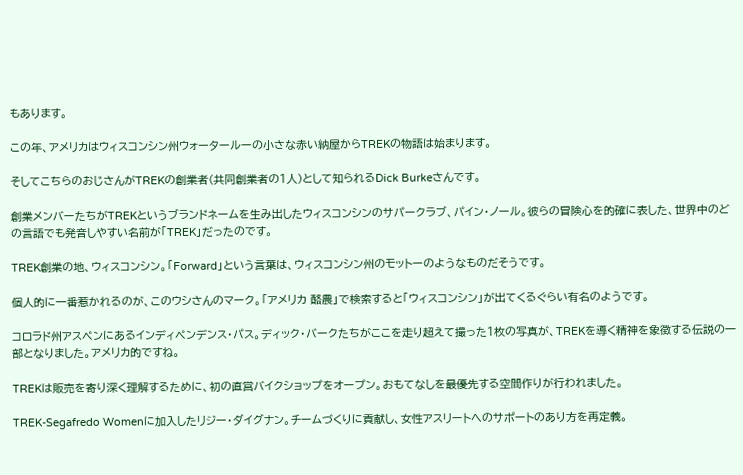もあります。

この年、アメリカはウィスコンシン州ウォータールーの小さな赤い納屋からTREKの物語は始まります。

そしてこちらのおじさんがTREKの創業者(共同創業者の1人)として知られるDick Burkeさんです。

創業メンバーたちがTREKというブランドネームを生み出したウィスコンシンのサパークラブ、パイン・ノール。彼らの冒険心を的確に表した、世界中のどの言語でも発音しやすい名前が「TREK」だったのです。

TREK創業の地、ウィスコンシン。「Forward」という言葉は、ウィスコンシン州のモットーのようなものだそうです。

個人的に一番惹かれるのが、このウシさんのマーク。「アメリカ 酪農」で検索すると「ウィスコンシン」が出てくるぐらい有名のようです。

コロラド州アスペンにあるインディペンデンス・パス。ディック・バークたちがここを走り超えて撮った1枚の写真が、TREKを導く精神を象徴する伝説の一部となりました。アメリカ的ですね。

TREKは販売を寄り深く理解するために、初の直営バイクショップをオープン。おもてなしを最優先する空間作りが行われました。

TREK-Segafredo Womenに加入したリジー・ダイグナン。チームづくりに貢献し、女性アスリートへのサポートのあり方を再定義。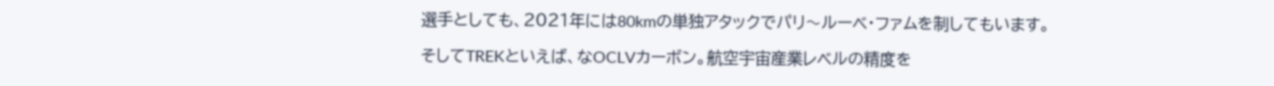選手としても、2021年には80kmの単独アタックでパリ〜ルーベ・ファムを制してもいます。

そしてTREKといえば、なOCLVカーボン。航空宇宙産業レベルの精度を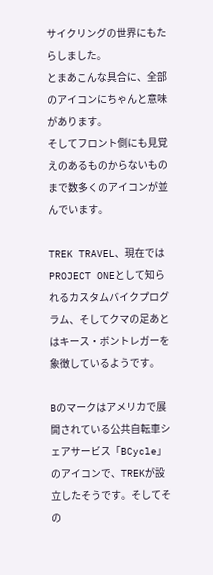サイクリングの世界にもたらしました。
とまあこんな具合に、全部のアイコンにちゃんと意味があります。
そしてフロント側にも見覚えのあるものからないものまで数多くのアイコンが並んでいます。

TREK TRAVEL、現在ではPROJECT ONEとして知られるカスタムバイクプログラム、そしてクマの足あとはキース・ボントレガーを象徴しているようです。

Bのマークはアメリカで展開されている公共自転車シェアサービス「BCycle」のアイコンで、TREKが設立したそうです。そしてその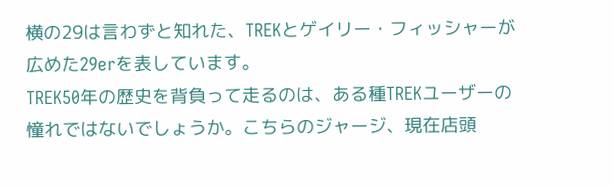横の29は言わずと知れた、TREKとゲイリー・フィッシャーが広めた29erを表しています。
TREK50年の歴史を背負って走るのは、ある種TREKユーザーの憧れではないでしょうか。こちらのジャージ、現在店頭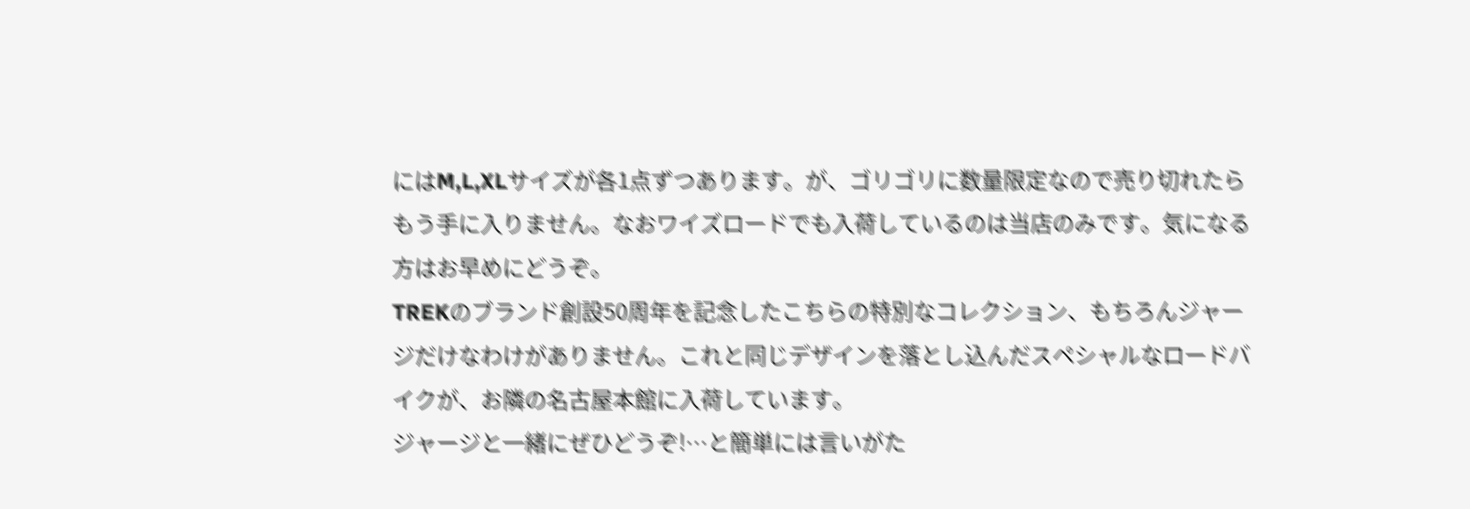にはM,L,XLサイズが各1点ずつあります。が、ゴリゴリに数量限定なので売り切れたらもう手に入りません。なおワイズロードでも入荷しているのは当店のみです。気になる方はお早めにどうぞ。
TREKのブランド創設50周年を記念したこちらの特別なコレクション、もちろんジャージだけなわけがありません。これと同じデザインを落とし込んだスペシャルなロードバイクが、お隣の名古屋本館に入荷しています。
ジャージと一緒にぜひどうぞ!…と簡単には言いがた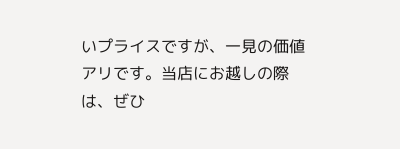いプライスですが、一見の価値アリです。当店にお越しの際は、ぜひ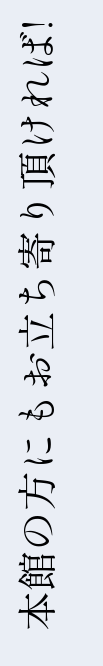本館の方にもお立ち寄り頂ければ!